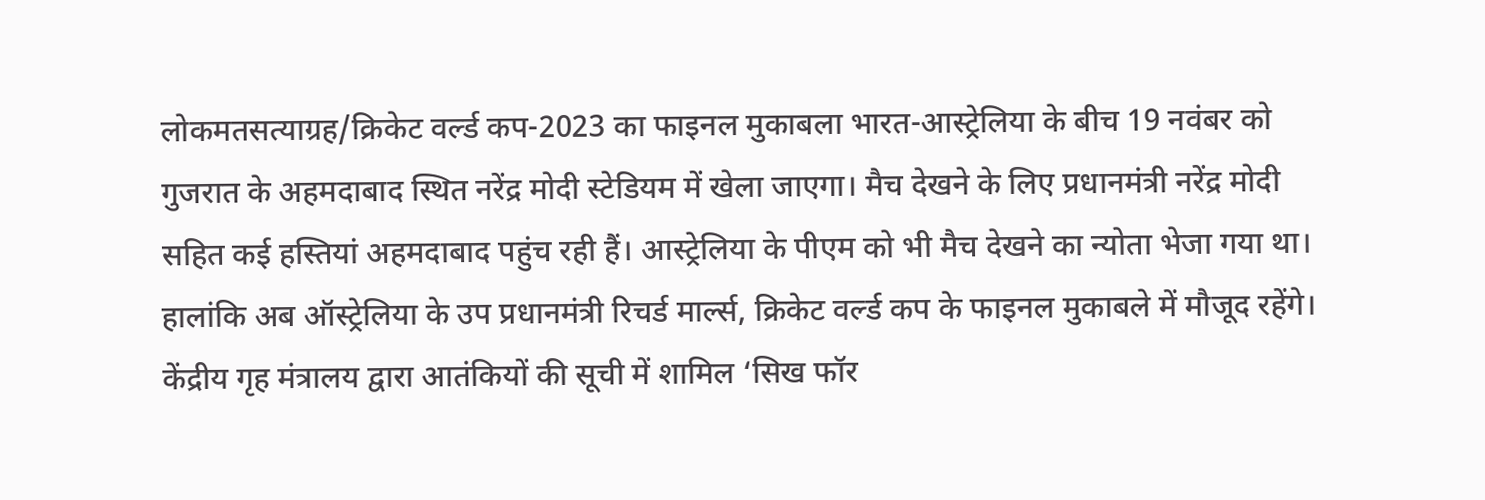लोकमतसत्याग्रह/क्रिकेट वर्ल्ड कप-2023 का फाइनल मुकाबला भारत-आस्ट्रेलिया के बीच 19 नवंबर को गुजरात के अहमदाबाद स्थित नरेंद्र मोदी स्टेडियम में खेला जाएगा। मैच देखने के लिए प्रधानमंत्री नरेंद्र मोदी सहित कई हस्तियां अहमदाबाद पहुंच रही हैं। आस्ट्रेलिया के पीएम को भी मैच देखने का न्योता भेजा गया था। हालांकि अब ऑस्ट्रेलिया के उप प्रधानमंत्री रिचर्ड मार्ल्स, क्रिकेट वर्ल्ड कप के फाइनल मुकाबले में मौजूद रहेंगे। केंद्रीय गृह मंत्रालय द्वारा आतंकियों की सूची में शामिल ‘सिख फॉर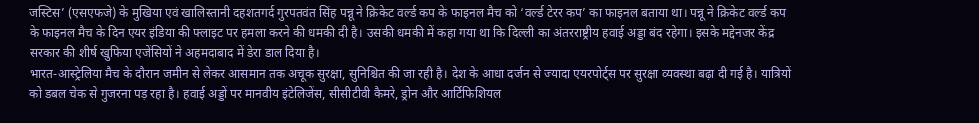जस्टिस’ (एसएफजे) के मुखिया एवं खालिस्तानी दहशतगर्द गुरपतवंत सिंह पन्नू ने क्रिकेट वर्ल्ड कप के फाइनल मैच को ‘वर्ल्ड टेरर कप’ का फाइनल बताया था। पन्नू ने क्रिकेट वर्ल्ड कप के फाइनल मैच के दिन एयर इंडिया की फ्लाइट पर हमला करने की धमकी दी है। उसकी धमकी में कहा गया था कि दिल्ली का अंतरराष्ट्रीय हवाई अड्डा बंद रहेगा। इसके मद्देनजर केंद्र सरकार की शीर्ष खुफिया एजेंसियों ने अहमदाबाद में डेरा डाल दिया है।
भारत-आस्ट्रेलिया मैच के दौरान जमीन से लेकर आसमान तक अचूक सुरक्षा, सुनिश्चित की जा रही है। देश के आधा दर्जन से ज्यादा एयरपोर्ट्स पर सुरक्षा व्यवस्था बढ़ा दी गई है। यात्रियों को डबल चेक से गुजरना पड़ रहा है। हवाई अड्डों पर मानवीय इंटेलिजेंस, सीसीटीवी कैमरे, ड्रोन और आर्टिफिशियल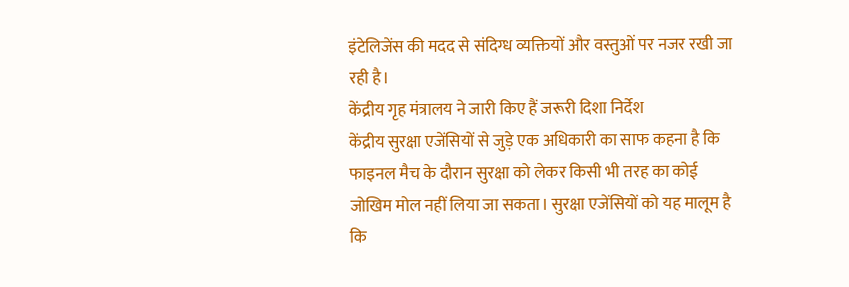इंटेलिजेंस की मदद से संदिग्ध व्यक्तियों और वस्तुओं पर नजर रखी जा रही है।
केंद्रीय गृह मंत्रालय ने जारी किए हैं जरूरी दिशा निर्देश
केंद्रीय सुरक्षा एजेंसियों से जुड़े एक अधिकारी का साफ कहना है कि फाइनल मैच के दौरान सुरक्षा को लेकर किसी भी तरह का कोई जोखिम मोल नहीं लिया जा सकता। सुरक्षा एजेंसियों को यह मालूम है कि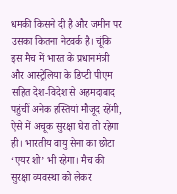धमकी किसने दी है और जमीन पर उसका कितना नेटवर्क है। चूंकि इस मैच में भारत के प्रधानमंत्री और आस्ट्रेलिया के डिप्टी पीएम सहित देश-विदेश से अहमदाबाद पहुंचीं अनेक हस्तियां मौजूद रहेंगी, ऐसे में अचूक सुरक्षा घेरा तो रहेगा ही। भारतीय वायु सेना का छोटा ‘एयर शो’ भी रहेगा। मैच की सुरक्षा व्यवस्था को लेकर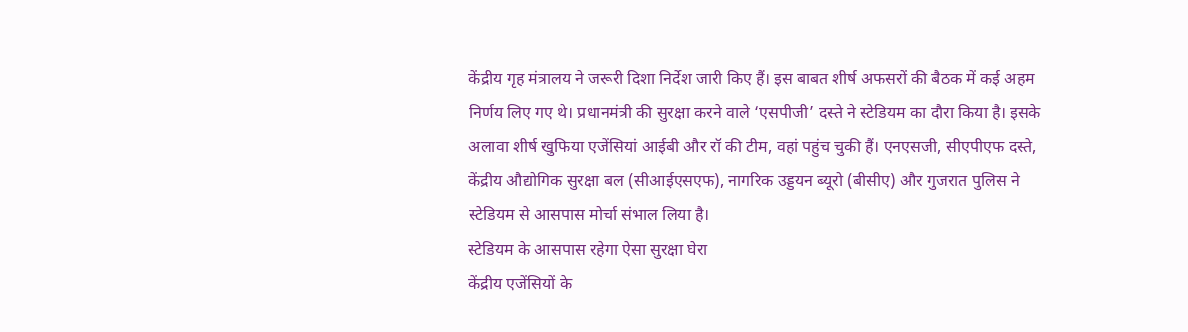केंद्रीय गृह मंत्रालय ने जरूरी दिशा निर्देश जारी किए हैं। इस बाबत शीर्ष अफसरों की बैठक में कई अहम निर्णय लिए गए थे। प्रधानमंत्री की सुरक्षा करने वाले ‘एसपीजी’ दस्ते ने स्टेडियम का दौरा किया है। इसके अलावा शीर्ष खुफिया एजेंसियां आईबी और रॉ की टीम, वहां पहुंच चुकी हैं। एनएसजी, सीएपीएफ दस्ते, केंद्रीय औद्योगिक सुरक्षा बल (सीआईएसएफ), नागरिक उड्डयन ब्यूरो (बीसीए) और गुजरात पुलिस ने स्टेडियम से आसपास मोर्चा संभाल लिया है।
स्टेडियम के आसपास रहेगा ऐसा सुरक्षा घेरा
केंद्रीय एजेंसियों के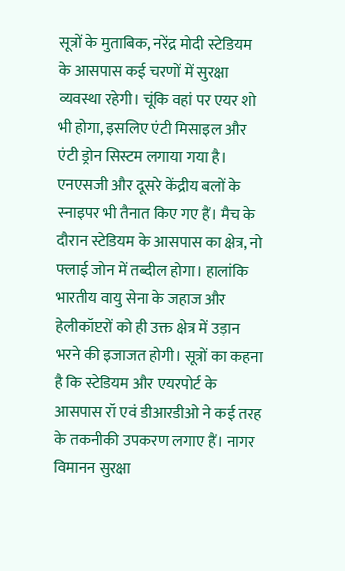सूत्रों के मुताबिक, नरेंद्र मोदी स्टेडियम के आसपास कई चरणों में सुरक्षा व्यवस्था रहेगी। चूंकि वहां पर एयर शो भी होगा, इसलिए एंटी मिसाइल और एंटी ड्रोन सिस्टम लगाया गया है। एनएसजी और दूसरे केंद्रीय बलों के स्नाइपर भी तैनात किए गए हैं। मैच के दौरान स्टेडियम के आसपास का क्षेत्र, नो फ्लाई जोन में तब्दील होगा। हालांकि भारतीय वायु सेना के जहाज और हेलीकॉप्टरों को ही उक्त क्षेत्र में उड़ान भरने की इजाजत होगी। सूत्रों का कहना है कि स्टेडियम और एयरपोर्ट के आसपास रॉ एवं डीआरडीओ ने कई तरह के तकनीकी उपकरण लगाए हैं। नागर विमानन सुरक्षा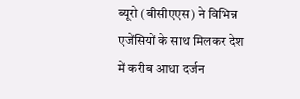ब्यूरो (बीसीएएस) ने विभिन्न एजेंसियों के साथ मिलकर देश में करीब आधा दर्जन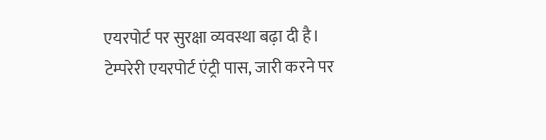एयरपोर्ट पर सुरक्षा व्यवस्था बढ़ा दी है। टेम्परेरी एयरपोर्ट एंट्री पास, जारी करने पर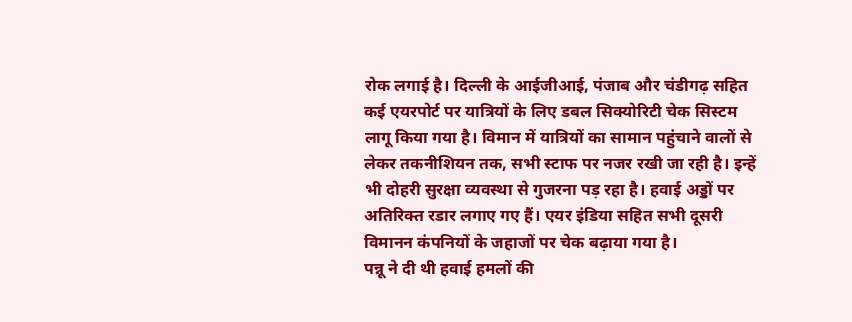रोक लगाई है। दिल्ली के आईजीआई, पंजाब और चंडीगढ़ सहित कई एयरपोर्ट पर यात्रियों के लिए डबल सिक्योरिटी चेक सिस्टम लागू किया गया है। विमान में यात्रियों का सामान पहुंचाने वालों से लेकर तकनीशियन तक, सभी स्टाफ पर नजर रखी जा रही है। इन्हें भी दोहरी सुरक्षा व्यवस्था से गुजरना पड़ रहा है। हवाई अड्डों पर अतिरिक्त रडार लगाए गए हैं। एयर इंडिया सहित सभी दूसरी विमानन कंपनियों के जहाजों पर चेक बढ़ाया गया है।
पन्नू ने दी थी हवाई हमलों की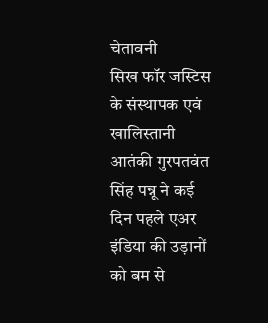चेतावनी
सिख फॉर जस्टिस के संस्थापक एवं खालिस्तानी आतंकी गुरपतवंत सिंह पन्नू ने कई दिन पहले एअर इंडिया की उड़ानों को बम से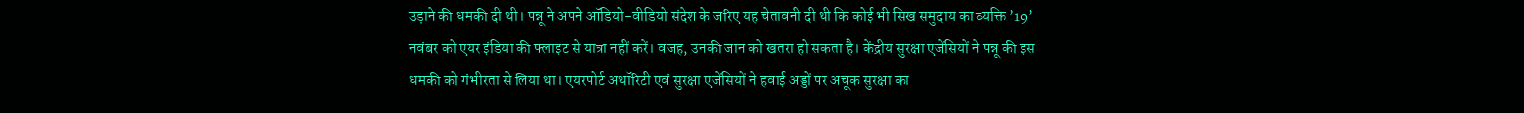उड़ाने की धमकी दी थी। पन्नू ने अपने ऑडियो-वीडियो संदेश के जरिए यह चेतावनी दी थी कि कोई भी सिख समुदाय का व्यक्ति ’19’ नवंबर को एयर इंडिया की फ्लाइट से यात्रा नहीं करें। वजह, उनकी जान को खतरा हो सकता है। केंद्रीय सुरक्षा एजेंसियों ने पन्नू की इस धमकी को गंभीरता से लिया था। एयरपोर्ट अथॉरिटी एवं सुरक्षा एजेंसियों ने हवाई अड्डों पर अचूक सुरक्षा का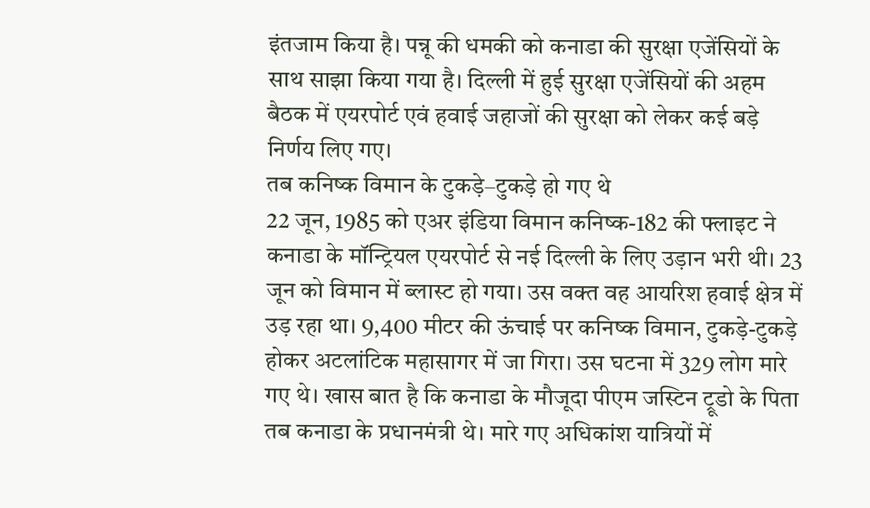इंतजाम किया है। पन्नू की धमकी को कनाडा की सुरक्षा एजेंसियों के साथ साझा किया गया है। दिल्ली में हुई सुरक्षा एजेंसियों की अहम बैठक में एयरपोर्ट एवं हवाई जहाजों की सुरक्षा को लेकर कई बड़े निर्णय लिए गए।
तब कनिष्क विमान के टुकड़े–टुकड़े हो गए थे
22 जून, 1985 को एअर इंडिया विमान कनिष्क-182 की फ्लाइट ने कनाडा के मॉन्ट्रियल एयरपोर्ट से नई दिल्ली के लिए उड़ान भरी थी। 23 जून को विमान में ब्लास्ट हो गया। उस वक्त वह आयरिश हवाई क्षेत्र में उड़ रहा था। 9,400 मीटर की ऊंचाई पर कनिष्क विमान, टुकड़े-टुकड़े होकर अटलांटिक महासागर में जा गिरा। उस घटना में 329 लोग मारे गए थे। खास बात है कि कनाडा के मौजूदा पीएम जस्टिन ट्रूडो के पिता तब कनाडा के प्रधानमंत्री थे। मारे गए अधिकांश यात्रियों में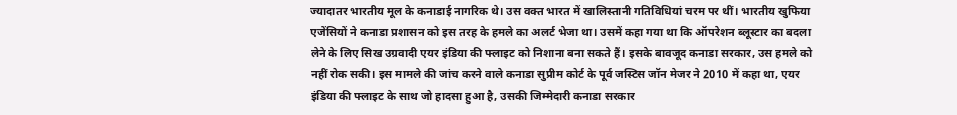ज्यादातर भारतीय मूल के कनाडाई नागरिक थे। उस वक्त भारत में खालिस्तानी गतिविधियां चरम पर थीं। भारतीय खुफिया एजेंसियों ने कनाडा प्रशासन को इस तरह के हमले का अलर्ट भेजा था। उसमें कहा गया था कि ऑपरेशन ब्लूस्टार का बदला लेने के लिए सिख उग्रवादी एयर इंडिया की फ्लाइट को निशाना बना सकते हैं। इसके बावजूद कनाडा सरकार, उस हमले को नहीं रोक सकी। इस मामले की जांच करने वाले कनाडा सुप्रीम कोर्ट के पूर्व जस्टिस जॉन मेजर ने 2010 में कहा था, एयर इंडिया की फ्लाइट के साथ जो हादसा हुआ है, उसकी जिम्मेदारी कनाडा सरकार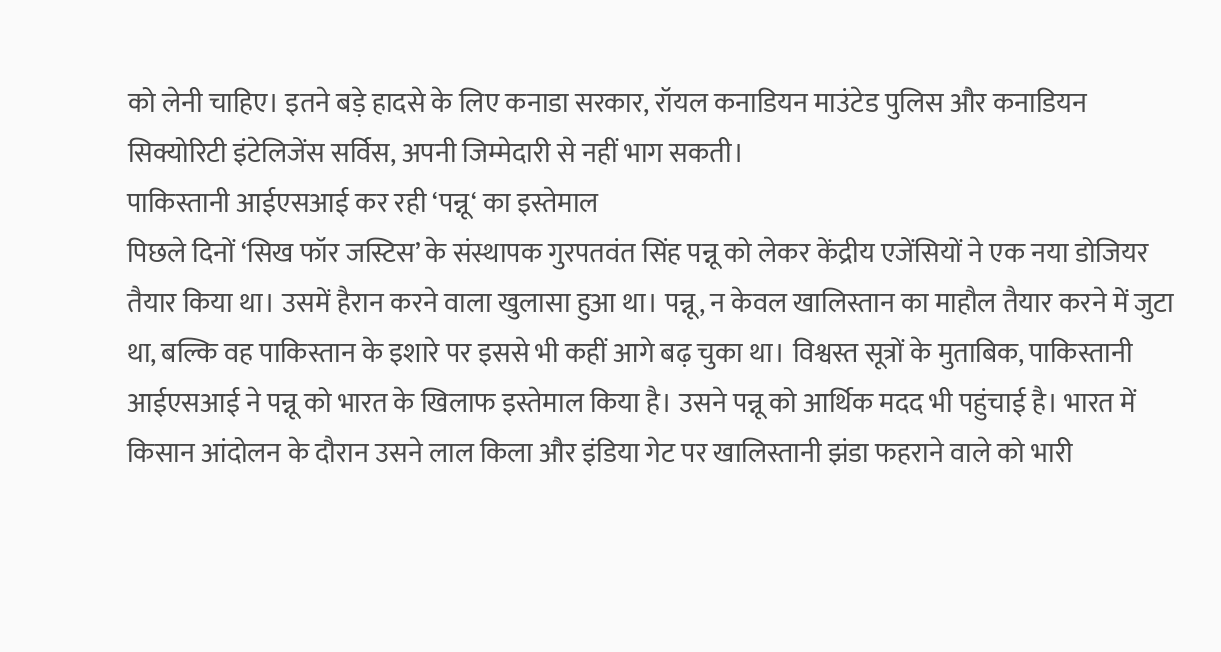को लेनी चाहिए। इतने बड़े हादसे के लिए कनाडा सरकार, रॉयल कनाडियन माउंटेड पुलिस और कनाडियन सिक्योरिटी इंटेलिजेंस सर्विस, अपनी जिम्मेदारी से नहीं भाग सकती।
पाकिस्तानी आईएसआई कर रही ‘पन्नू‘ का इस्तेमाल
पिछले दिनों ‘सिख फॉर जस्टिस’ के संस्थापक गुरपतवंत सिंह पन्नू को लेकर केंद्रीय एजेंसियों ने एक नया डोजियर तैयार किया था। उसमें हैरान करने वाला खुलासा हुआ था। पन्नू, न केवल खालिस्तान का माहौल तैयार करने में जुटा था, बल्कि वह पाकिस्तान के इशारे पर इससे भी कहीं आगे बढ़ चुका था। विश्वस्त सूत्रों के मुताबिक, पाकिस्तानी आईएसआई ने पन्नू को भारत के खिलाफ इस्तेमाल किया है। उसने पन्नू को आर्थिक मदद भी पहुंचाई है। भारत में किसान आंदोलन के दौरान उसने लाल किला और इंडिया गेट पर खालिस्तानी झंडा फहराने वाले को भारी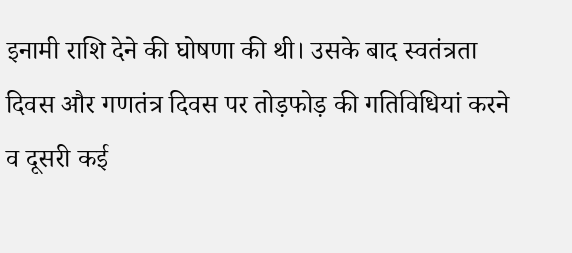इनामी राशि देने की घोषणा की थी। उसके बाद स्वतंत्रता दिवस और गणतंत्र दिवस पर तोड़फोड़ की गतिविधियां करने व दूसरी कई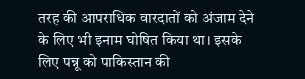तरह की आपराधिक वारदातों को अंजाम देने के लिए भी इनाम घोषित किया था। इसके लिए पन्नू को पाकिस्तान की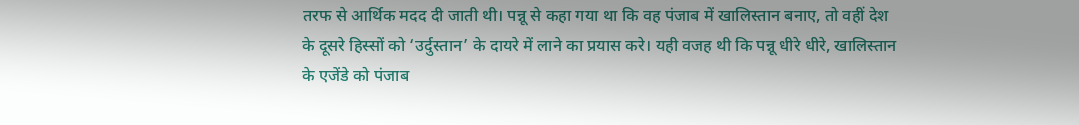तरफ से आर्थिक मदद दी जाती थी। पन्नू से कहा गया था कि वह पंजाब में खालिस्तान बनाए, तो वहीं देश के दूसरे हिस्सों को ‘उर्दुस्तान’ के दायरे में लाने का प्रयास करे। यही वजह थी कि पन्नू धीरे धीरे, खालिस्तान के एजेंडे को पंजाब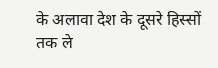के अलावा देश के दूसरे हिस्सों तक ले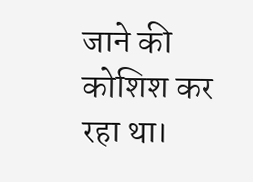जाने की कोशिश कर रहा था।